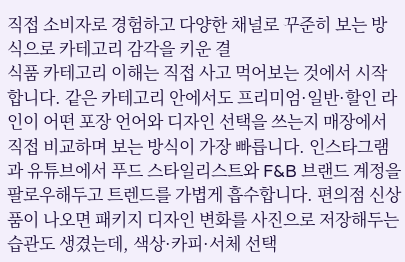직접 소비자로 경험하고 다양한 채널로 꾸준히 보는 방식으로 카테고리 감각을 키운 결
식품 카테고리 이해는 직접 사고 먹어보는 것에서 시작합니다. 같은 카테고리 안에서도 프리미엄·일반·할인 라인이 어떤 포장 언어와 디자인 선택을 쓰는지 매장에서 직접 비교하며 보는 방식이 가장 빠릅니다. 인스타그램과 유튜브에서 푸드 스타일리스트와 F&B 브랜드 계정을 팔로우해두고 트렌드를 가볍게 흡수합니다. 편의점 신상품이 나오면 패키지 디자인 변화를 사진으로 저장해두는 습관도 생겼는데, 색상·카피·서체 선택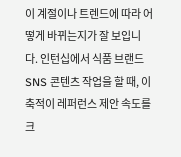이 계절이나 트렌드에 따라 어떻게 바뀌는지가 잘 보입니다. 인턴십에서 식품 브랜드 SNS 콘텐츠 작업을 할 때, 이 축적이 레퍼런스 제안 속도를 크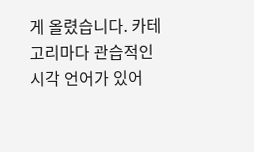게 올렸습니다. 카테고리마다 관습적인 시각 언어가 있어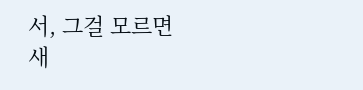서, 그걸 모르면 새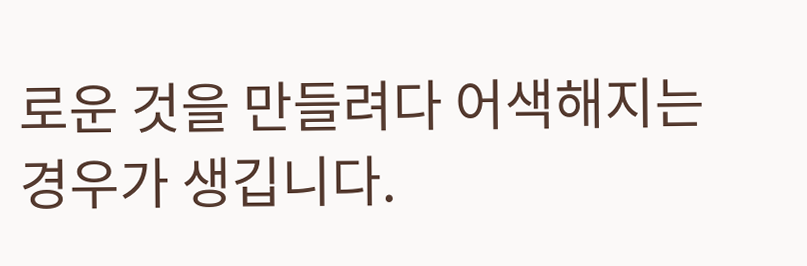로운 것을 만들려다 어색해지는 경우가 생깁니다.